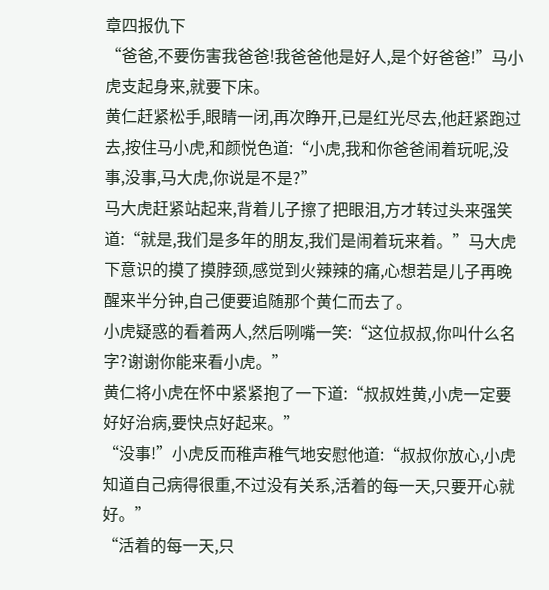章四报仇下
“爸爸,不要伤害我爸爸!我爸爸他是好人,是个好爸爸!”马小虎支起身来,就要下床。
黄仁赶紧松手,眼睛一闭,再次睁开,已是红光尽去,他赶紧跑过去,按住马小虎,和颜悦色道:“小虎,我和你爸爸闹着玩呢,没事,没事,马大虎,你说是不是?”
马大虎赶紧站起来,背着儿子擦了把眼泪,方才转过头来强笑道:“就是,我们是多年的朋友,我们是闹着玩来着。”马大虎下意识的摸了摸脖颈,感觉到火辣辣的痛,心想若是儿子再晚醒来半分钟,自己便要追随那个黄仁而去了。
小虎疑惑的看着两人,然后咧嘴一笑:“这位叔叔,你叫什么名字?谢谢你能来看小虎。”
黄仁将小虎在怀中紧紧抱了一下道:“叔叔姓黄,小虎一定要好好治病,要快点好起来。”
“没事!”小虎反而稚声稚气地安慰他道:“叔叔你放心,小虎知道自己病得很重,不过没有关系,活着的每一天,只要开心就好。”
“活着的每一天,只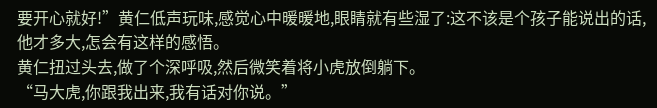要开心就好!”黄仁低声玩味,感觉心中暖暖地,眼睛就有些湿了:这不该是个孩子能说出的话,他才多大,怎会有这样的感悟。
黄仁扭过头去,做了个深呼吸,然后微笑着将小虎放倒躺下。
“马大虎,你跟我出来,我有话对你说。”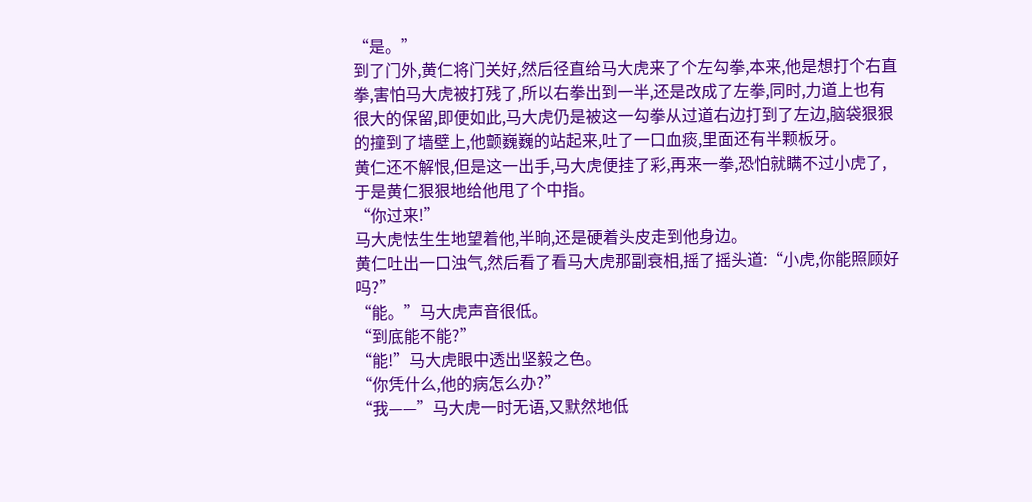“是。”
到了门外,黄仁将门关好,然后径直给马大虎来了个左勾拳,本来,他是想打个右直拳,害怕马大虎被打残了,所以右拳出到一半,还是改成了左拳,同时,力道上也有很大的保留,即便如此,马大虎仍是被这一勾拳从过道右边打到了左边,脑袋狠狠的撞到了墙壁上,他颤巍巍的站起来,吐了一口血痰,里面还有半颗板牙。
黄仁还不解恨,但是这一出手,马大虎便挂了彩,再来一拳,恐怕就瞒不过小虎了,于是黄仁狠狠地给他甩了个中指。
“你过来!”
马大虎怯生生地望着他,半晌,还是硬着头皮走到他身边。
黄仁吐出一口浊气,然后看了看马大虎那副衰相,摇了摇头道:“小虎,你能照顾好吗?”
“能。”马大虎声音很低。
“到底能不能?”
“能!”马大虎眼中透出坚毅之色。
“你凭什么,他的病怎么办?”
“我——”马大虎一时无语,又默然地低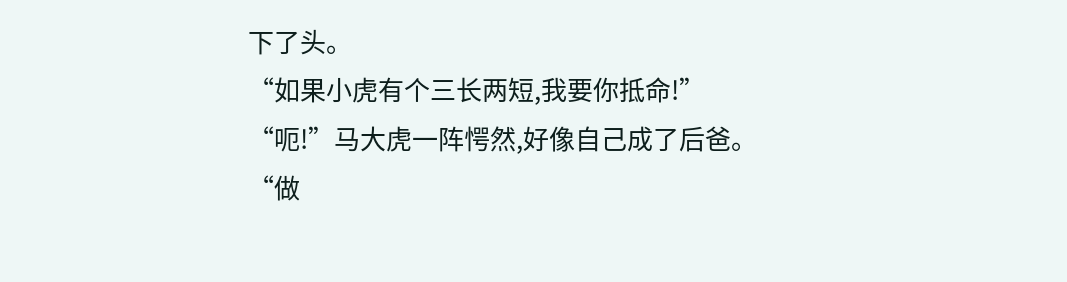下了头。
“如果小虎有个三长两短,我要你抵命!”
“呃!”马大虎一阵愕然,好像自己成了后爸。
“做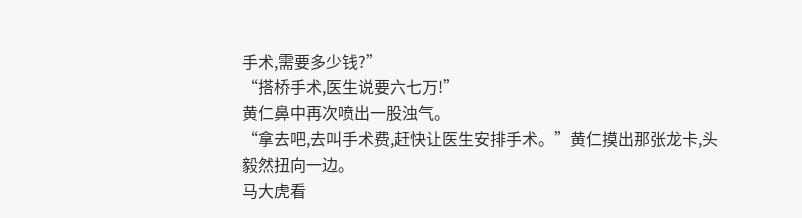手术,需要多少钱?”
“搭桥手术,医生说要六七万!”
黄仁鼻中再次喷出一股浊气。
“拿去吧,去叫手术费,赶快让医生安排手术。”黄仁摸出那张龙卡,头毅然扭向一边。
马大虎看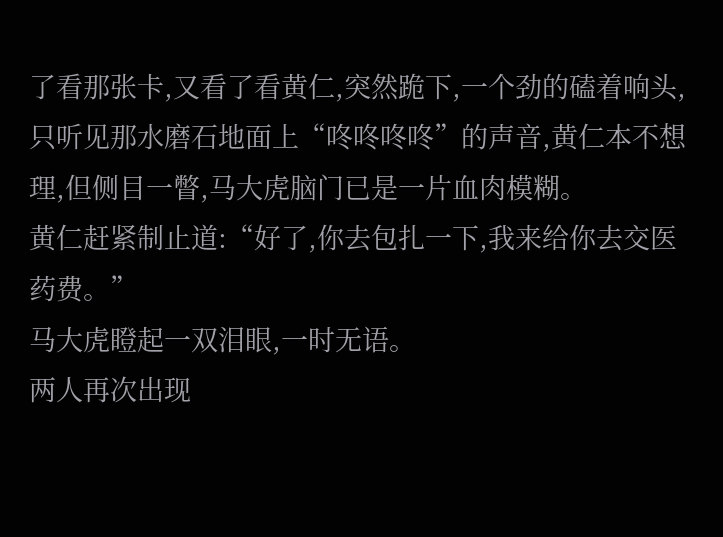了看那张卡,又看了看黄仁,突然跪下,一个劲的磕着响头,只听见那水磨石地面上“咚咚咚咚”的声音,黄仁本不想理,但侧目一瞥,马大虎脑门已是一片血肉模糊。
黄仁赶紧制止道:“好了,你去包扎一下,我来给你去交医药费。”
马大虎瞪起一双泪眼,一时无语。
两人再次出现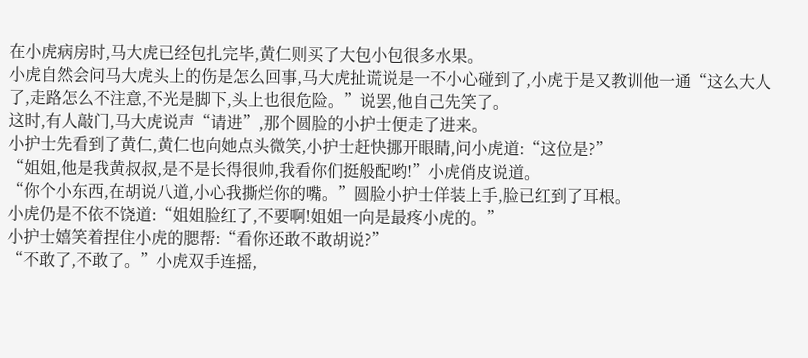在小虎病房时,马大虎已经包扎完毕,黄仁则买了大包小包很多水果。
小虎自然会问马大虎头上的伤是怎么回事,马大虎扯谎说是一不小心碰到了,小虎于是又教训他一通“这么大人了,走路怎么不注意,不光是脚下,头上也很危险。”说罢,他自己先笑了。
这时,有人敲门,马大虎说声“请进”,那个圆脸的小护士便走了进来。
小护士先看到了黄仁,黄仁也向她点头微笑,小护士赶快挪开眼睛,问小虎道:“这位是?”
“姐姐,他是我黄叔叔,是不是长得很帅,我看你们挺般配哟!”小虎俏皮说道。
“你个小东西,在胡说八道,小心我撕烂你的嘴。”圆脸小护士佯装上手,脸已红到了耳根。
小虎仍是不依不饶道:“姐姐脸红了,不要啊!姐姐一向是最疼小虎的。”
小护士嬉笑着捏住小虎的腮帮:“看你还敢不敢胡说?”
“不敢了,不敢了。”小虎双手连摇,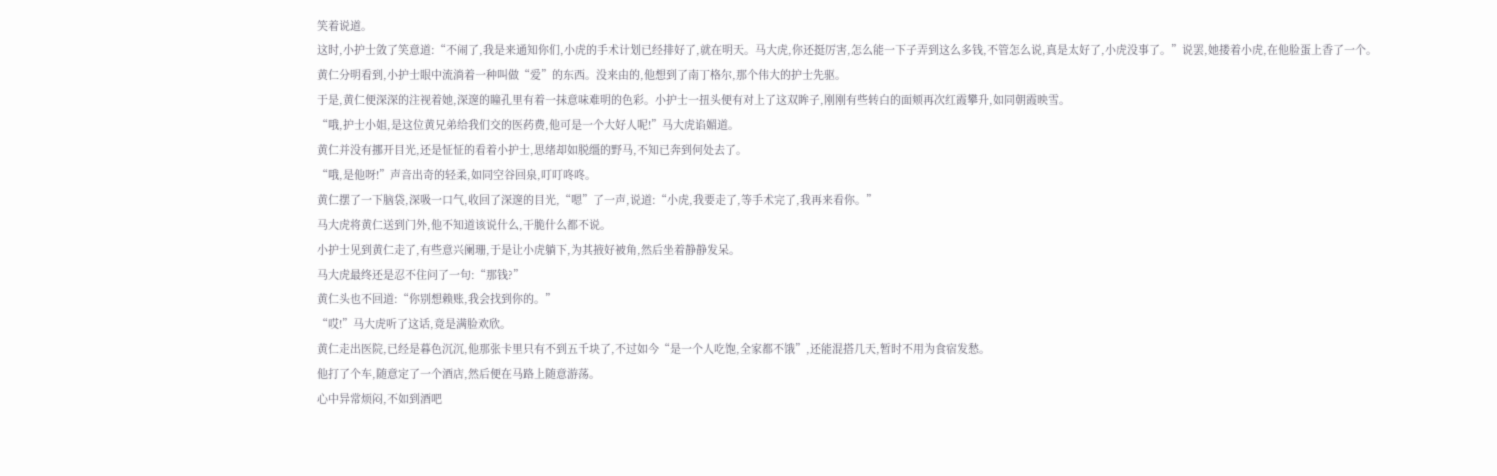笑着说道。
这时,小护士敛了笑意道:“不闹了,我是来通知你们,小虎的手术计划已经排好了,就在明天。马大虎,你还挺厉害,怎么能一下子弄到这么多钱,不管怎么说,真是太好了,小虎没事了。”说罢,她搂着小虎,在他脸蛋上香了一个。
黄仁分明看到,小护士眼中流淌着一种叫做“爱”的东西。没来由的,他想到了南丁格尔,那个伟大的护士先驱。
于是,黄仁便深深的注视着她,深邃的瞳孔里有着一抹意味难明的色彩。小护士一扭头便有对上了这双眸子,刚刚有些转白的面颊再次红霞攀升,如同朝霞映雪。
“哦,护士小姐,是这位黄兄弟给我们交的医药费,他可是一个大好人呢!”马大虎谄媚道。
黄仁并没有挪开目光,还是怔怔的看着小护士,思绪却如脱缰的野马,不知已奔到何处去了。
“哦,是他呀!”声音出奇的轻柔,如同空谷回泉,叮叮咚咚。
黄仁摆了一下脑袋,深吸一口气,收回了深邃的目光,“嗯”了一声,说道:“小虎,我要走了,等手术完了,我再来看你。”
马大虎将黄仁送到门外,他不知道该说什么,干脆什么都不说。
小护士见到黄仁走了,有些意兴阑珊,于是让小虎躺下,为其掖好被角,然后坐着静静发呆。
马大虎最终还是忍不住问了一句:“那钱?”
黄仁头也不回道:“你别想赖账,我会找到你的。”
“哎!”马大虎听了这话,竟是满脸欢欣。
黄仁走出医院,已经是暮色沉沉,他那张卡里只有不到五千块了,不过如今“是一个人吃饱,全家都不饿”,还能混搭几天,暂时不用为食宿发愁。
他打了个车,随意定了一个酒店,然后便在马路上随意游荡。
心中异常烦闷,不如到酒吧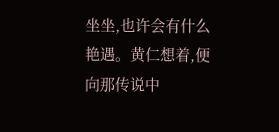坐坐,也许会有什么艳遇。黄仁想着,便向那传说中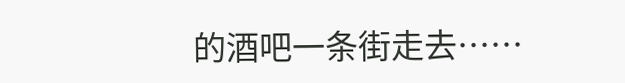的酒吧一条街走去……